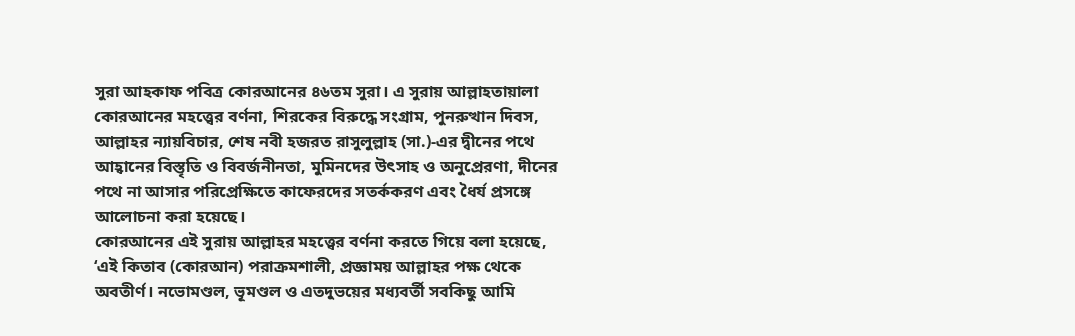সুরা আহকাফ পবিত্র কোরআনের ৪৬তম সুরা। এ সুরায় আল্লাহতায়ালা কোরআনের মহত্ত্বের বর্ণনা, শিরকের বিরুদ্ধে সংগ্রাম, পুনরুত্থান দিবস, আল্লাহর ন্যায়বিচার, শেষ নবী হজরত রাসুলুল্লাহ (সা.)-এর দ্বীনের পথে আহ্বানের বিস্তৃতি ও বিবর্জনীনতা, মুমিনদের উৎসাহ ও অনুপ্রেরণা, দীনের পথে না আসার পরিপ্রেক্ষিতে কাফেরদের সতর্ককরণ এবং ধৈর্য প্রসঙ্গে আলোচনা করা হয়েছে।
কোরআনের এই সুরায় আল্লাহর মহত্ত্বের বর্ণনা করতে গিয়ে বলা হয়েছে, ‘এই কিতাব (কোরআন) পরাক্রমশালী, প্রজ্ঞাময় আল্লাহর পক্ষ থেকে অবতীর্ণ। নভোমণ্ডল, ভূমণ্ডল ও এতদুভয়ের মধ্যবর্তী সবকিছু আমি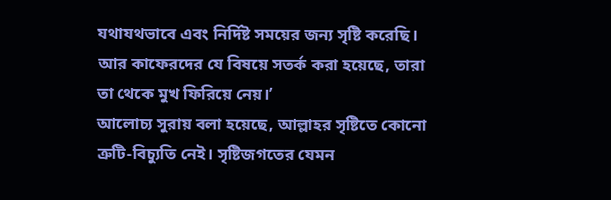যথাযথভাবে এবং নির্দিষ্ট সময়ের জন্য সৃষ্টি করেছি। আর কাফেরদের যে বিষয়ে সতর্ক করা হয়েছে, তারা তা থেকে মুখ ফিরিয়ে নেয়।’
আলোচ্য সুরায় বলা হয়েছে, আল্লাহর সৃষ্টিতে কোনো ত্রুটি-বিচ্যুতি নেই। সৃষ্টিজগতের যেমন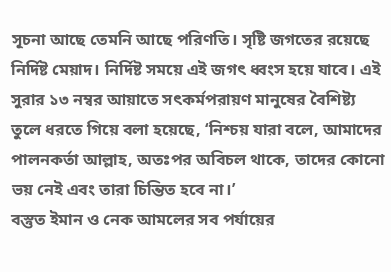সূচনা আছে তেমনি আছে পরিণতি। সৃষ্টি জগতের রয়েছে নির্দিষ্ট মেয়াদ। নির্দিষ্ট সময়ে এই জগৎ ধ্বংস হয়ে যাবে। এই সুরার ১৩ নম্বর আয়াতে সৎকর্মপরায়ণ মানুষের বৈশিষ্ট্য তুলে ধরতে গিয়ে বলা হয়েছে, ‘নিশ্চয় যারা বলে, আমাদের পালনকর্তা আল্লাহ, অতঃপর অবিচল থাকে, তাদের কোনো ভয় নেই এবং তারা চিন্তিত হবে না।’
বস্তুত ইমান ও নেক আমলের সব পর্যায়ের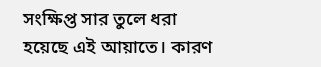সংক্ষিপ্ত সার তুলে ধরা হয়েছে এই আয়াতে। কারণ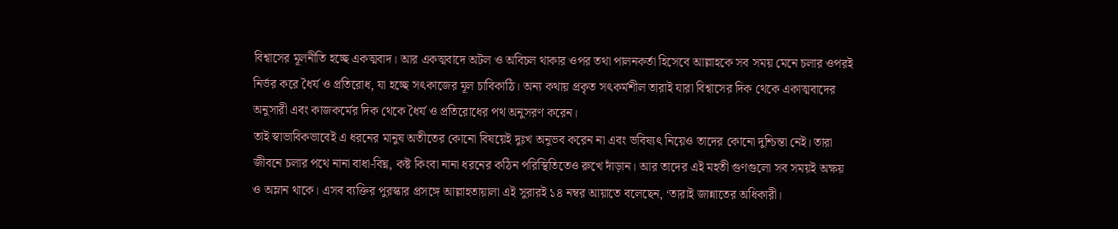বিশ্বাসের মূলনীতি হচ্ছে একত্মবাদ। আর একত্মবাদে অটল ও অবিচল থাকার ওপর তথা পালনকর্তা হিসেবে আল্লাহকে সব সময় মেনে চলার ওপরই নির্ভর করে ধৈর্য ও প্রতিরোধ, যা হচ্ছে সৎকাজের মূল চাবিকাঠি। অন্য কথায় প্রকৃত সৎকর্মশীল তারাই যারা বিশ্বাসের দিক থেকে একাত্মবাদের অনুসারী এবং কাজকর্মের দিক থেকে ধৈর্য ও প্রতিরোধের পথ অনুসরণ করেন।
তাই স্বাভাবিকভাবেই এ ধরনের মানুষ অতীতের কোনো বিষয়েই দুঃখ অনুভব করেন না এবং ভবিষ্যৎ নিয়েও তাদের কোনো দুশ্চিন্তা নেই। তারা জীবনে চলার পথে নানা বাধা-বিঘ্ন, কষ্ট কিংবা নানা ধরনের কঠিন পরিস্থিতিতেও রুখে দাঁড়ান। আর তাদের এই মহতী গুণগুলো সব সময়ই অক্ষয় ও অম্লান থাকে। এসব ব্যক্তির পুরস্কার প্রসঙ্গে আল্লাহতায়ালা এই সুরারই ১৪ নম্বর আয়াতে বলেছেন, ‘তারাই জান্নাতের অধিকারী।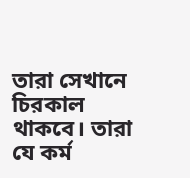তারা সেখানে চিরকাল থাকবে। তারা যে কর্ম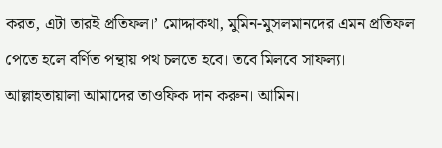করত, এটা তারই প্রতিফল।’ মোদ্দাকথা, মুমিন-মুসলমানদের এমন প্রতিফল পেতে হলে বর্ণিত পন্থায় পথ চলতে হবে। তবে মিলবে সাফল্য। আল্লাহতায়ালা আমাদের তাওফিক দান করুন। আমিন।